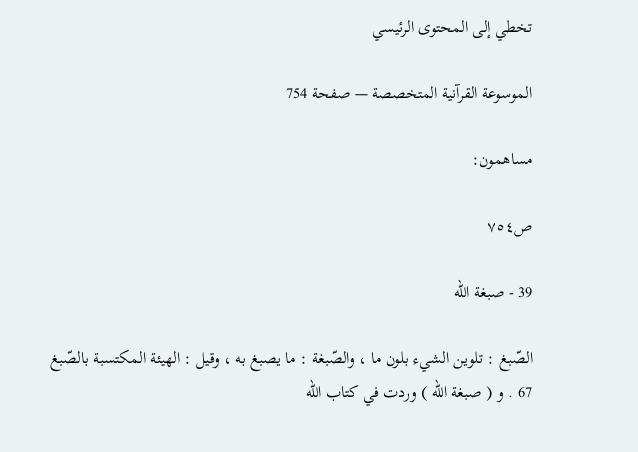تخطي إلى المحتوى الرئيسي

الموسوعة القرآنية المتخصصة — صفحة 754

مساهمون:

ص٧٥٤

39 - صبغة الله

الصّبغ : تلوين الشيء بلون ما ، والصّبغة : ما يصبغ به ، وقيل : الهيئة المكتسبة بالصّبغ 67 . و ( صبغة الله ) وردت في كتاب الله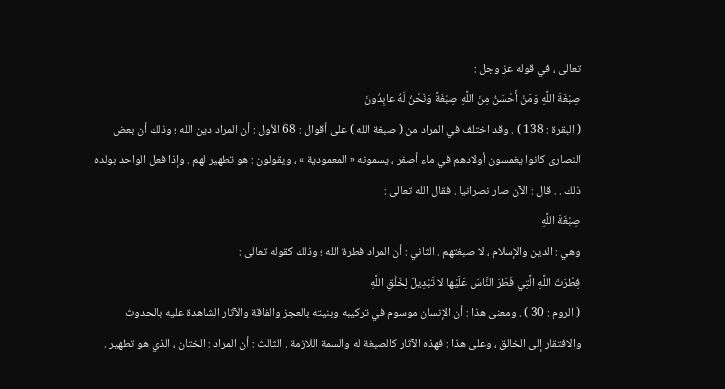تعالى ، في قوله عز وجل :
صِبْغَةَ اللَّهِ وَمَنْ أَحْسَنُ مِنَ اللَّهِ صِبْغَةً وَنَحْنُ لَهُ عابِدُونَ
( البقرة : 138 ) . وقد اختلف في المراد من ( صبغة الله ) على أقوال : 68 الأول : أن المراد دين الله ؛ وذلك أن بعض النصارى كانوا يغمسون أولادهم في ماء أصفر ، يسمونه « المعمودية » ، ويقولون : هو تطهير لهم . وإذا فعل الواحد بولده ذلك . . قال : الآن صار نصرانيا . فقال الله تعالى :
صِبْغَةَ اللَّهِ
وهي : الدين والإسلام ، لا صبغتهم . الثاني : أن المراد فطرة الله ؛ وذلك كقوله تعالى :
فِطْرَتَ اللَّهِ الَّتِي فَطَرَ النَّاسَ عَلَيْها لا تَبْدِيلَ لِخَلْقِ اللَّهِ
( الروم : 30 ) . ومعنى هذا : أن الإنسان موسوم في تركيبه وبنيته بالعجز والفاقة والآثار الشاهدة عليه بالحدوث والافتقار إلى الخالق ، وعلى هذا : فهذه الآثار كالصبغة له والسمة اللازمة . الثالث : أن المراد : الختان ، الذي هو تطهير .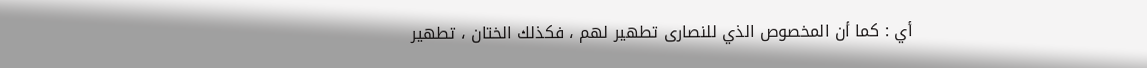أي : كما أن المخصوص الذي للنصارى تطهير لهم ، فكذلك الختان ، تطهير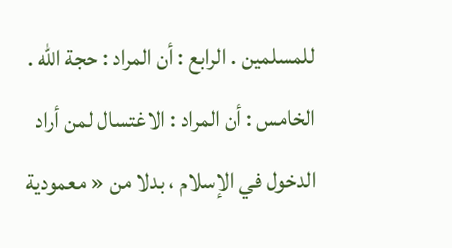للمسلمين . الرابع : أن المراد : حجة الله . الخامس : أن المراد : الاغتسال لمن أراد الدخول في الإسلام ، بدلا من « معمودية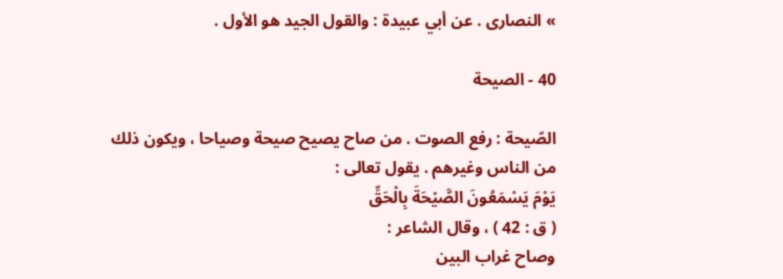» النصارى . عن أبي عبيدة : والقول الجيد هو الأول .

40 - الصيحة

الصّيحة : رفع الصوت . من صاح يصيح صيحة وصياحا ، ويكون ذلك من الناس وغيرهم . يقول تعالى :
يَوْمَ يَسْمَعُونَ الصَّيْحَةَ بِالْحَقِّ
( ق : 42 ) ، وقال الشاعر :
وصاح غراب البين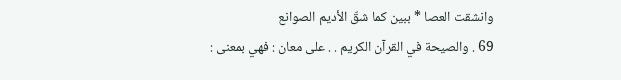وانشقت العصا * ببين كما شقّ الأديم الصوانع
69 . والصيحة في القرآن الكريم . . على معان : فهي بمعنى :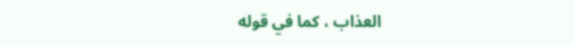العذاب ، كما في قوله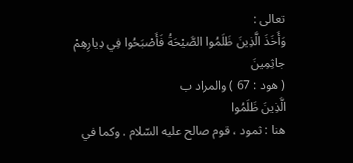تعالى :
وَأَخَذَ الَّذِينَ ظَلَمُوا الصَّيْحَةُ فَأَصْبَحُوا فِي دِيارِهِمْ جاثِمِينَ
( هود : 67 ) والمراد ب
الَّذِينَ ظَلَمُوا
هنا : ثمود ، قوم صالح عليه السّلام . وكما في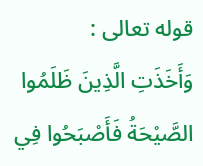قوله تعالى :
وَأَخَذَتِ الَّذِينَ ظَلَمُوا الصَّيْحَةُ فَأَصْبَحُوا فِي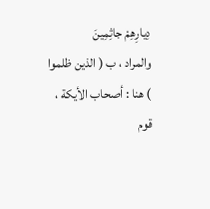دِيارِهِمْ جاثِمِينَ
والمراد ، ب ( الذين ظلموا ) هنا : أصحاب الأيكة ، قوم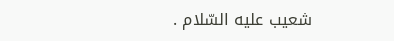شعيب عليه السّلام .